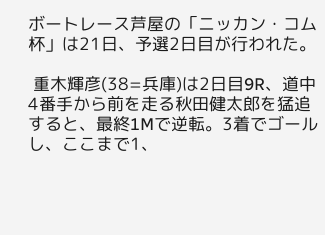ボートレース芦屋の「ニッカン・コム杯」は21日、予選2日目が行われた。

 重木輝彦(38=兵庫)は2日目9R、道中4番手から前を走る秋田健太郎を猛追すると、最終1Mで逆転。3着でゴールし、ここまで1、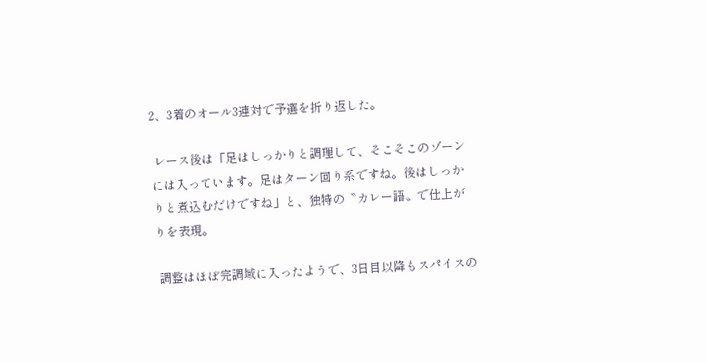2、3着のオール3連対で予選を折り返した。

 レース後は「足はしっかりと調理して、そこそこのゾーンには入っています。足はターン回り系ですね。後はしっかりと煮込むだけですね」と、独特の〝カレー語〟で仕上がりを表現。

 調整はほぼ完調域に入ったようで、3日目以降もスパイスの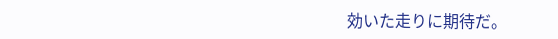効いた走りに期待だ。